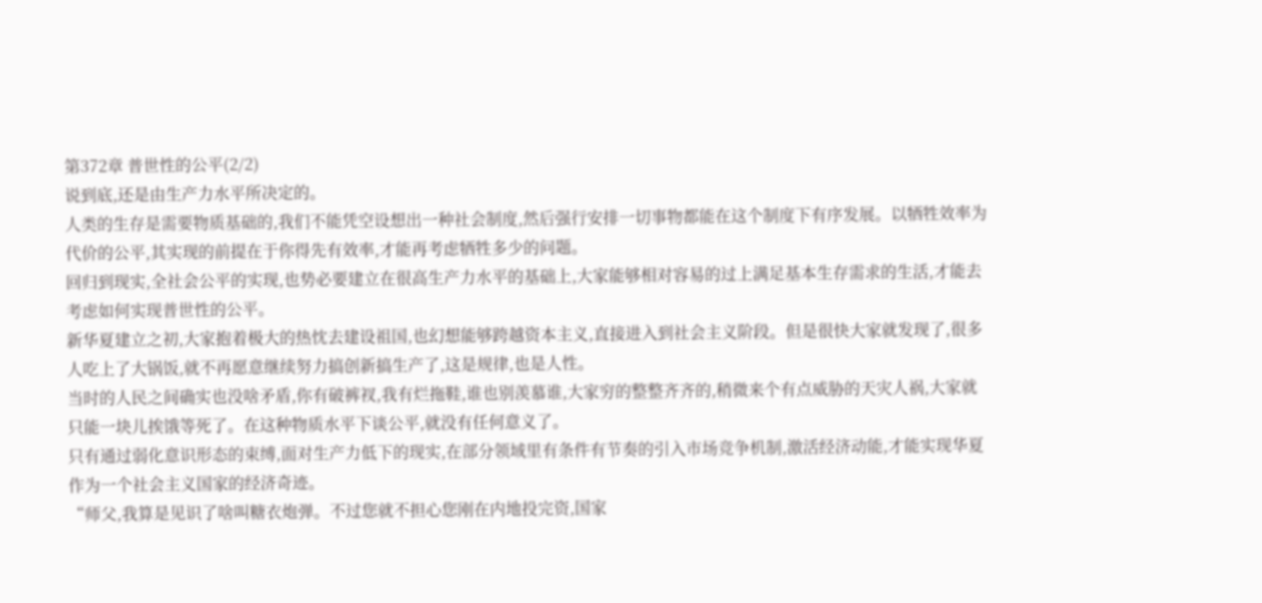第372章 普世性的公平(2/2)
说到底,还是由生产力水平所决定的。
人类的生存是需要物质基础的,我们不能凭空设想出一种社会制度,然后强行安排一切事物都能在这个制度下有序发展。以牺牲效率为代价的公平,其实现的前提在于你得先有效率,才能再考虑牺牲多少的问题。
回归到现实,全社会公平的实现,也势必要建立在很高生产力水平的基础上,大家能够相对容易的过上满足基本生存需求的生活,才能去考虑如何实现普世性的公平。
新华夏建立之初,大家抱着极大的热忱去建设祖国,也幻想能够跨越资本主义,直接进入到社会主义阶段。但是很快大家就发现了,很多人吃上了大锅饭,就不再愿意继续努力搞创新搞生产了,这是规律,也是人性。
当时的人民之间确实也没啥矛盾,你有破裤衩,我有烂拖鞋,谁也别羡慕谁,大家穷的整整齐齐的,稍微来个有点威胁的天灾人祸,大家就只能一块儿挨饿等死了。在这种物质水平下谈公平,就没有任何意义了。
只有通过弱化意识形态的束缚,面对生产力低下的现实,在部分领域里有条件有节奏的引入市场竞争机制,激活经济动能,才能实现华夏作为一个社会主义国家的经济奇迹。
“师父,我算是见识了啥叫糖衣炮弹。不过您就不担心您刚在内地投完资,国家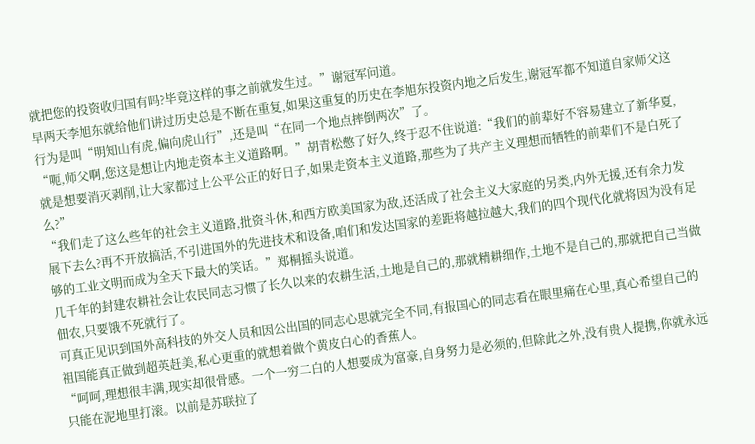就把您的投资收归国有吗?毕竟这样的事之前就发生过。”谢冠军问道。
早两天李旭东就给他们讲过历史总是不断在重复,如果这重复的历史在李旭东投资内地之后发生,谢冠军都不知道自家师父这行为是叫“明知山有虎,偏向虎山行”,还是叫“在同一个地点摔倒两次”了。
“呃,师父啊,您这是想让内地走资本主义道路啊。”胡青松憋了好久,终于忍不住说道:“我们的前辈好不容易建立了新华夏,就是想要消灭剥削,让大家都过上公平公正的好日子,如果走资本主义道路,那些为了共产主义理想而牺牲的前辈们不是白死了么?”
“我们走了这么些年的社会主义道路,批资斗休,和西方欧美国家为敌,还活成了社会主义大家庭的另类,内外无援,还有余力发展下去么?再不开放搞活,不引进国外的先进技术和设备,咱们和发达国家的差距将越拉越大,我们的四个现代化就将因为没有足够的工业文明而成为全天下最大的笑话。”郑桐摇头说道。
几千年的封建农耕社会让农民同志习惯了长久以来的农耕生活,土地是自己的,那就精耕细作,土地不是自己的,那就把自己当做佃农,只要饿不死就行了。
可真正见识到国外高科技的外交人员和因公出国的同志心思就完全不同,有报国心的同志看在眼里痛在心里,真心希望自己的祖国能真正做到超英赶美,私心更重的就想着做个黄皮白心的香蕉人。
“呵呵,理想很丰满,现实却很骨感。一个一穷二白的人想要成为富豪,自身努力是必须的,但除此之外,没有贵人提携,你就永远只能在泥地里打滚。以前是苏联拉了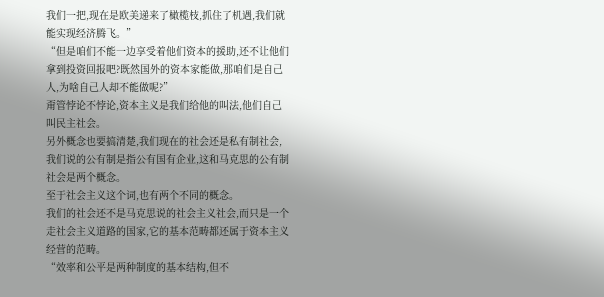我们一把,现在是欧美递来了橄榄枝,抓住了机遇,我们就能实现经济腾飞。”
“但是咱们不能一边享受着他们资本的援助,还不让他们拿到投资回报吧?既然国外的资本家能做,那咱们是自己人,为啥自己人却不能做呢?”
甭管悖论不悖论,资本主义是我们给他的叫法,他们自己叫民主社会。
另外概念也要搞清楚,我们现在的社会还是私有制社会,我们说的公有制是指公有国有企业,这和马克思的公有制社会是两个概念。
至于社会主义这个词,也有两个不同的概念。
我们的社会还不是马克思说的社会主义社会,而只是一个走社会主义道路的国家,它的基本范畴都还属于资本主义经营的范畴。
“效率和公平是两种制度的基本结构,但不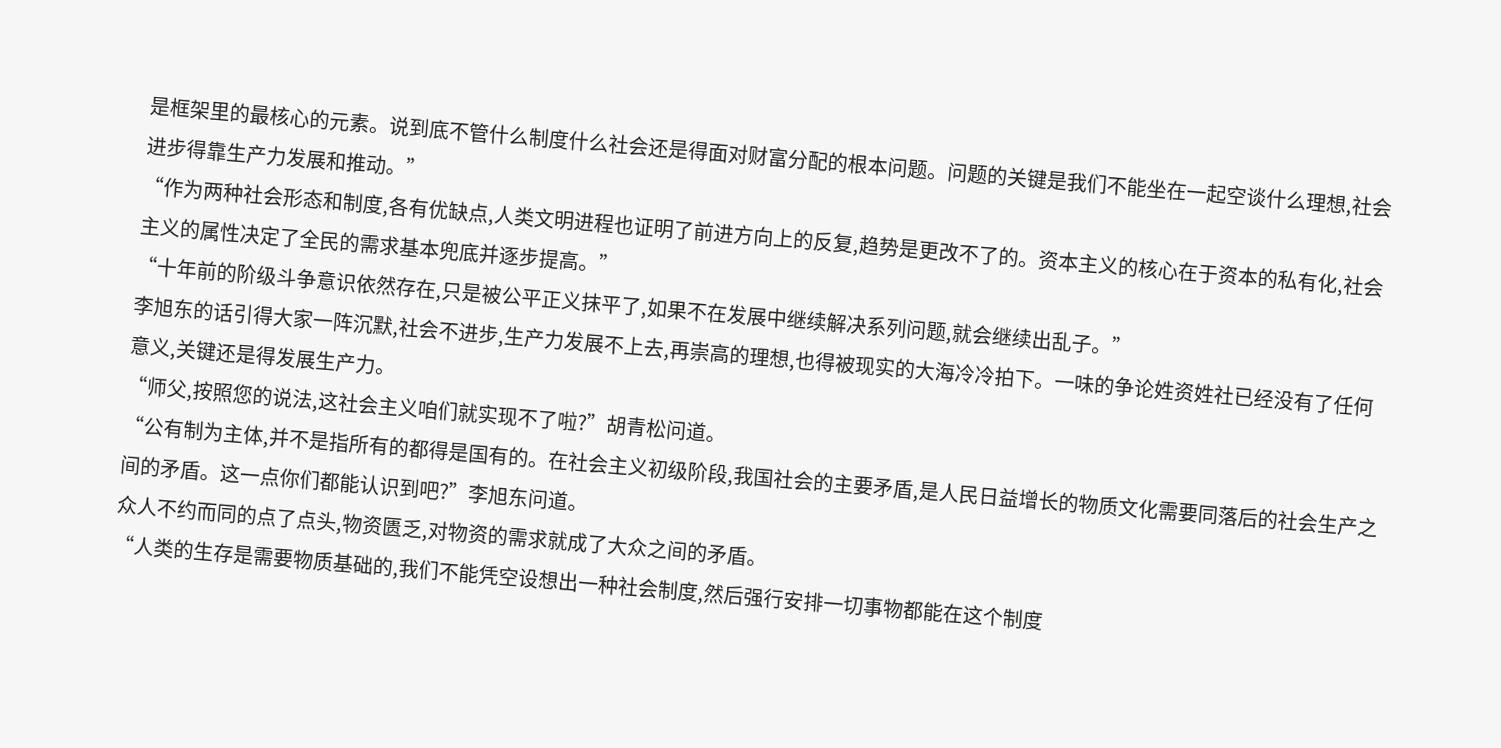是框架里的最核心的元素。说到底不管什么制度什么社会还是得面对财富分配的根本问题。问题的关键是我们不能坐在一起空谈什么理想,社会进步得靠生产力发展和推动。”
“作为两种社会形态和制度,各有优缺点,人类文明进程也证明了前进方向上的反复,趋势是更改不了的。资本主义的核心在于资本的私有化,社会主义的属性决定了全民的需求基本兜底并逐步提高。”
“十年前的阶级斗争意识依然存在,只是被公平正义抹平了,如果不在发展中继续解决系列问题,就会继续出乱子。”
李旭东的话引得大家一阵沉默,社会不进步,生产力发展不上去,再崇高的理想,也得被现实的大海冷冷拍下。一味的争论姓资姓社已经没有了任何意义,关键还是得发展生产力。
“师父,按照您的说法,这社会主义咱们就实现不了啦?”胡青松问道。
“公有制为主体,并不是指所有的都得是国有的。在社会主义初级阶段,我国社会的主要矛盾,是人民日益增长的物质文化需要同落后的社会生产之间的矛盾。这一点你们都能认识到吧?”李旭东问道。
众人不约而同的点了点头,物资匮乏,对物资的需求就成了大众之间的矛盾。
“人类的生存是需要物质基础的,我们不能凭空设想出一种社会制度,然后强行安排一切事物都能在这个制度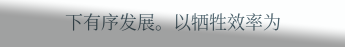下有序发展。以牺牲效率为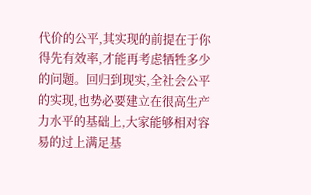代价的公平,其实现的前提在于你得先有效率,才能再考虑牺牲多少的问题。回归到现实,全社会公平的实现,也势必要建立在很高生产力水平的基础上,大家能够相对容易的过上满足基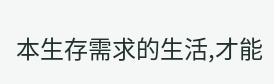本生存需求的生活,才能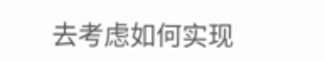去考虑如何实现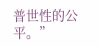普世性的公平。”